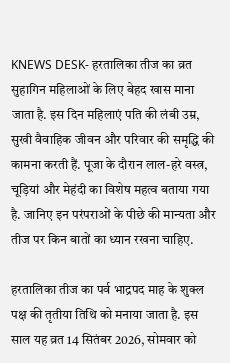KNEWS DESK- हरतालिका तीज का व्रत सुहागिन महिलाओं के लिए बेहद खास माना जाता है. इस दिन महिलाएं पति की लंबी उम्र, सुखी वैवाहिक जीवन और परिवार की समृद्धि की कामना करती हैं. पूजा के दौरान लाल-हरे वस्त्र, चूड़ियां और मेहंदी का विशेष महत्व बताया गया है. जानिए इन परंपराओं के पीछे की मान्यता और तीज पर किन बातों का ध्यान रखना चाहिए.

हरतालिका तीज का पर्व भाद्रपद माह के शुक्ल पक्ष की तृतीया तिथि को मनाया जाता है. इस साल यह व्रत 14 सितंबर 2026, सोमवार को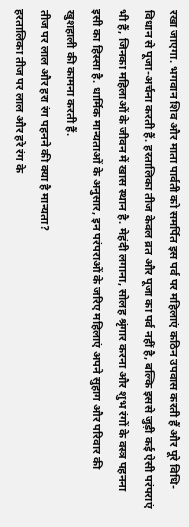रखा जाएगा. भगवान शिव और माता पार्वती को समर्पित इस पर्व पर महिलाएं कठिन उपवास करती हैं और पूरे विधि-विधान से पूजा-अर्चना करती हैं. हरतालिका तीज केवल व्रत और पूजा का पर्व नहीं है, बल्कि इससे जुड़ी कई ऐसी परंपराएं भी हैं, जिनका महिलाओं के जीवन में खास स्थान है. मेहंदी लगाना, सोलह श्रृंगार करना और शुभ रंगों के वस्त्र पहनना इसी का हिस्सा है. धार्मिक मान्यताओं के अनुसार, इन परंपराओं के जरिए महिलाएं अपने सुहाग और परिवार की खुशहाली की कामना करती हैं.
तीज पर लाल और हरा रंग पहनने की क्या है मान्यता?
हरतालिका तीज पर लाल और हरे रंग के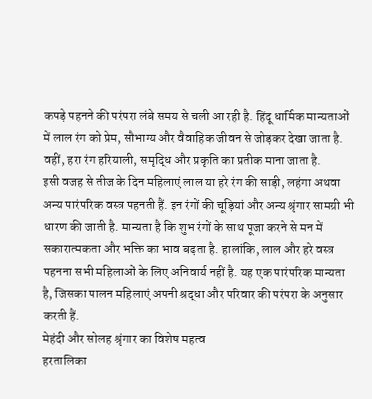कपड़े पहनने की परंपरा लंबे समय से चली आ रही है. हिंदू धार्मिक मान्यताओं में लाल रंग को प्रेम, सौभाग्य और वैवाहिक जीवन से जोड़कर देखा जाता है. वहीं, हरा रंग हरियाली, समृद्धि और प्रकृति का प्रतीक माना जाता है.
इसी वजह से तीज के दिन महिलाएं लाल या हरे रंग की साड़ी, लहंगा अथवा अन्य पारंपरिक वस्त्र पहनती हैं. इन रंगों की चूड़ियां और अन्य श्रृंगार सामग्री भी धारण की जाती है. मान्यता है कि शुभ रंगों के साथ पूजा करने से मन में सकारात्मकता और भक्ति का भाव बढ़ता है. हालांकि, लाल और हरे वस्त्र पहनना सभी महिलाओं के लिए अनिवार्य नहीं है. यह एक पारंपरिक मान्यता है, जिसका पालन महिलाएं अपनी श्रद्धा और परिवार की परंपरा के अनुसार करती हैं.
मेहंदी और सोलह श्रृंगार का विशेष महत्व
हरतालिका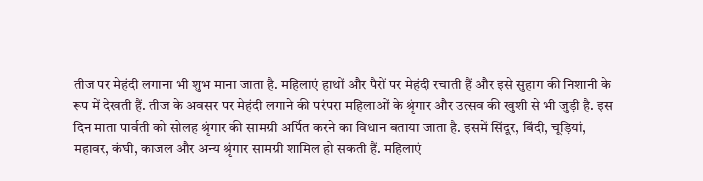तीज पर मेहंदी लगाना भी शुभ माना जाता है. महिलाएं हाथों और पैरों पर मेहंदी रचाती हैं और इसे सुहाग की निशानी के रूप में देखती हैं. तीज के अवसर पर मेहंदी लगाने की परंपरा महिलाओं के श्रृंगार और उत्सव की खुशी से भी जुड़ी है. इस दिन माता पार्वती को सोलह श्रृंगार की सामग्री अर्पित करने का विधान बताया जाता है. इसमें सिंदूर, बिंदी, चूड़ियां, महावर, कंघी, काजल और अन्य श्रृंगार सामग्री शामिल हो सकती हैं. महिलाएं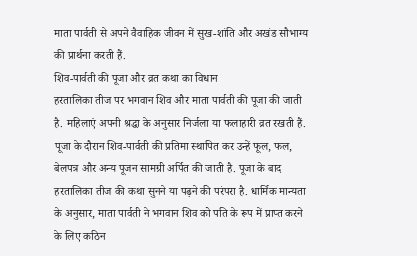माता पार्वती से अपने वैवाहिक जीवन में सुख-शांति और अखंड सौभाग्य की प्रार्थना करती हैं.
शिव-पार्वती की पूजा और व्रत कथा का विधान
हरतालिका तीज पर भगवान शिव और माता पार्वती की पूजा की जाती है. महिलाएं अपनी श्रद्धा के अनुसार निर्जला या फलाहारी व्रत रखती हैं. पूजा के दौरान शिव-पार्वती की प्रतिमा स्थापित कर उन्हें फूल, फल, बेलपत्र और अन्य पूजन सामग्री अर्पित की जाती है. पूजा के बाद हरतालिका तीज की कथा सुनने या पढ़ने की परंपरा है. धार्मिक मान्यता के अनुसार, माता पार्वती ने भगवान शिव को पति के रूप में प्राप्त करने के लिए कठिन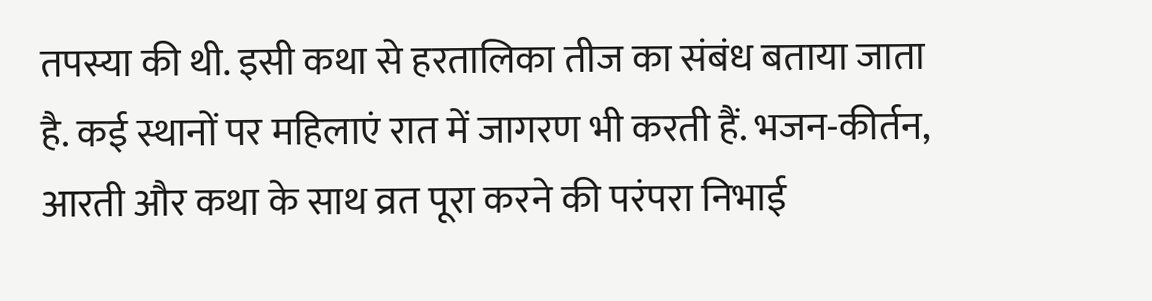तपस्या की थी. इसी कथा से हरतालिका तीज का संबंध बताया जाता है. कई स्थानों पर महिलाएं रात में जागरण भी करती हैं. भजन-कीर्तन, आरती और कथा के साथ व्रत पूरा करने की परंपरा निभाई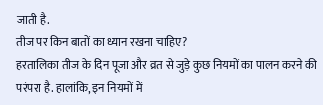जाती है.
तीज पर किन बातों का ध्यान रखना चाहिए?
हरतालिका तीज के दिन पूजा और व्रत से जुड़े कुछ नियमों का पालन करने की परंपरा है. हालांकि, इन नियमों में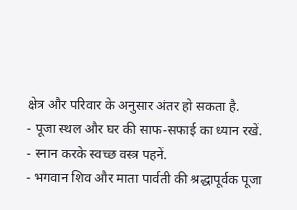क्षेत्र और परिवार के अनुसार अंतर हो सकता है.
- पूजा स्थल और घर की साफ-सफाई का ध्यान रखें.
- स्नान करके स्वच्छ वस्त्र पहनें.
- भगवान शिव और माता पार्वती की श्रद्धापूर्वक पूजा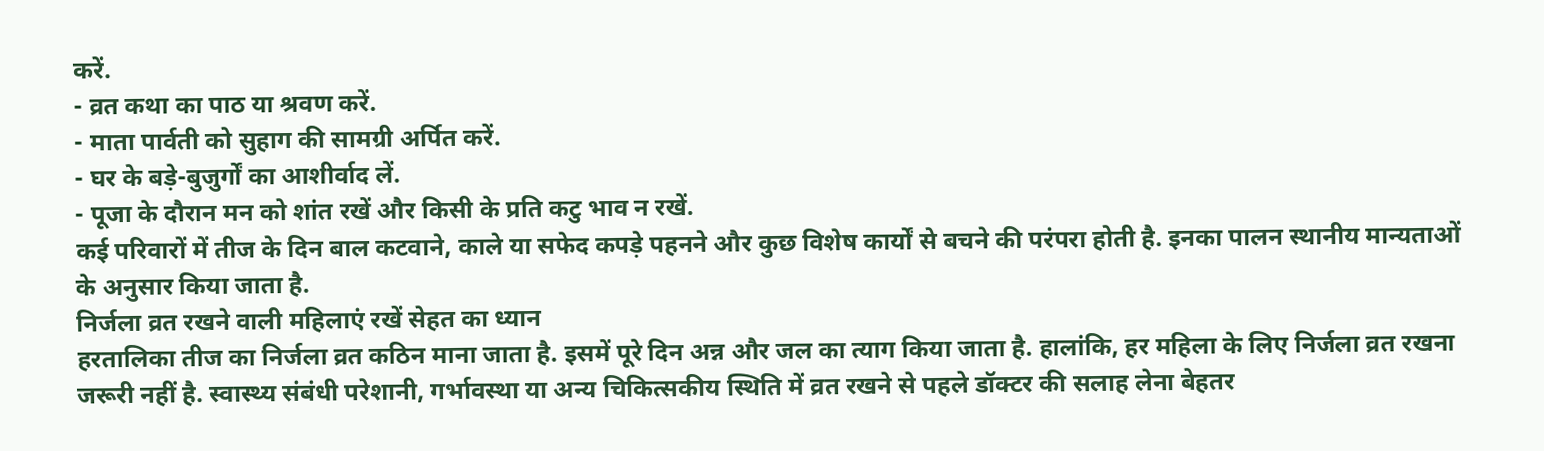करें.
- व्रत कथा का पाठ या श्रवण करें.
- माता पार्वती को सुहाग की सामग्री अर्पित करें.
- घर के बड़े-बुजुर्गों का आशीर्वाद लें.
- पूजा के दौरान मन को शांत रखें और किसी के प्रति कटु भाव न रखें.
कई परिवारों में तीज के दिन बाल कटवाने, काले या सफेद कपड़े पहनने और कुछ विशेष कार्यों से बचने की परंपरा होती है. इनका पालन स्थानीय मान्यताओं के अनुसार किया जाता है.
निर्जला व्रत रखने वाली महिलाएं रखें सेहत का ध्यान
हरतालिका तीज का निर्जला व्रत कठिन माना जाता है. इसमें पूरे दिन अन्न और जल का त्याग किया जाता है. हालांकि, हर महिला के लिए निर्जला व्रत रखना जरूरी नहीं है. स्वास्थ्य संबंधी परेशानी, गर्भावस्था या अन्य चिकित्सकीय स्थिति में व्रत रखने से पहले डॉक्टर की सलाह लेना बेहतर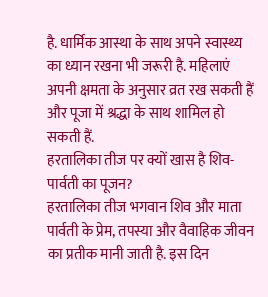है. धार्मिक आस्था के साथ अपने स्वास्थ्य का ध्यान रखना भी जरूरी है. महिलाएं अपनी क्षमता के अनुसार व्रत रख सकती हैं और पूजा में श्रद्धा के साथ शामिल हो सकती हैं.
हरतालिका तीज पर क्यों खास है शिव-पार्वती का पूजन?
हरतालिका तीज भगवान शिव और माता पार्वती के प्रेम, तपस्या और वैवाहिक जीवन का प्रतीक मानी जाती है. इस दिन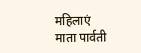महिलाएं माता पार्वती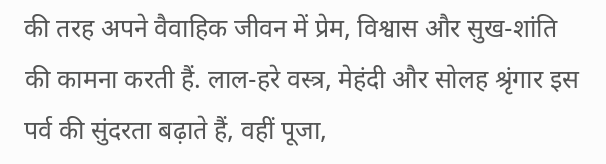की तरह अपने वैवाहिक जीवन में प्रेम, विश्वास और सुख-शांति की कामना करती हैं. लाल-हरे वस्त्र, मेहंदी और सोलह श्रृंगार इस पर्व की सुंदरता बढ़ाते हैं, वहीं पूजा,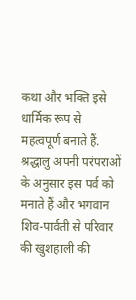कथा और भक्ति इसे धार्मिक रूप से महत्वपूर्ण बनाते हैं. श्रद्धालु अपनी परंपराओं के अनुसार इस पर्व को मनाते हैं और भगवान शिव-पार्वती से परिवार की खुशहाली की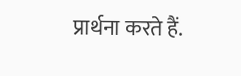प्रार्थना करते हैं.